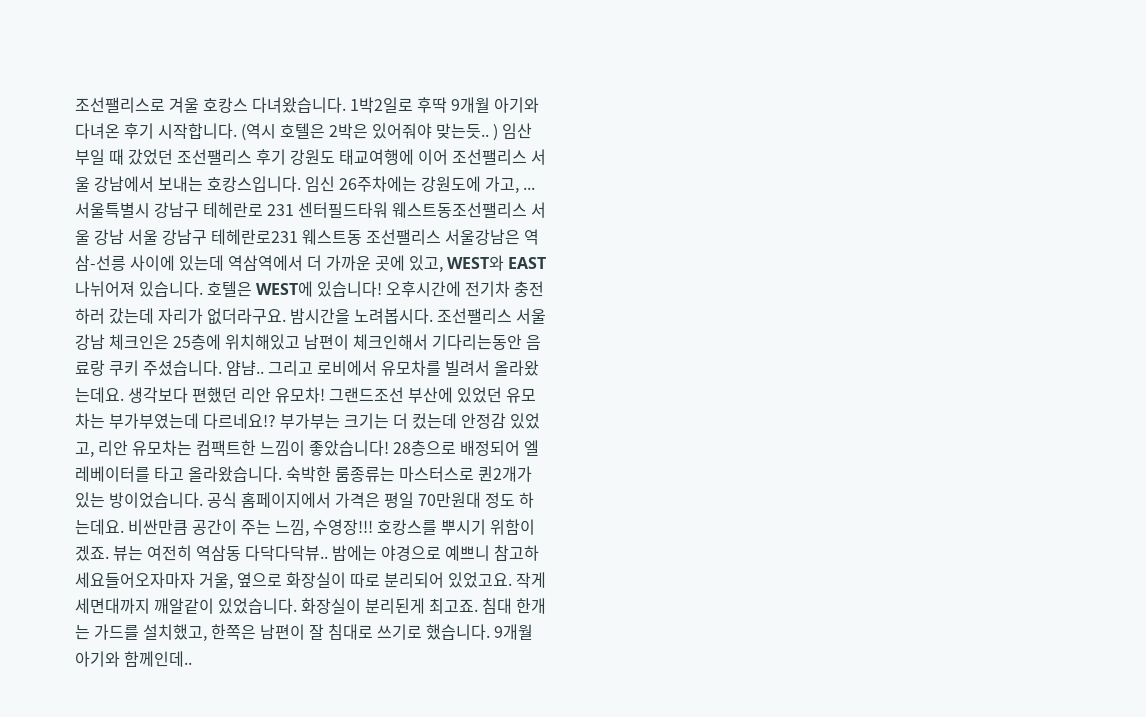조선팰리스로 겨울 호캉스 다녀왔습니다. 1박2일로 후딱 9개월 아기와 다녀온 후기 시작합니다. (역시 호텔은 2박은 있어줘야 맞는듯.. ) 임산부일 때 갔었던 조선팰리스 후기 강원도 태교여행에 이어 조선팰리스 서울 강남에서 보내는 호캉스입니다. 임신 26주차에는 강원도에 가고, ...서울특별시 강남구 테헤란로 231 센터필드타워 웨스트동조선팰리스 서울 강남 서울 강남구 테헤란로231 웨스트동 조선팰리스 서울강남은 역삼-선릉 사이에 있는데 역삼역에서 더 가까운 곳에 있고, WEST와 EAST 나뉘어져 있습니다. 호텔은 WEST에 있습니다! 오후시간에 전기차 충전하러 갔는데 자리가 없더라구요. 밤시간을 노려봅시다. 조선팰리스 서울강남 체크인은 25층에 위치해있고 남편이 체크인해서 기다리는동안 음료랑 쿠키 주셨습니다. 얌냠.. 그리고 로비에서 유모차를 빌려서 올라왔는데요. 생각보다 편했던 리안 유모차! 그랜드조선 부산에 있었던 유모차는 부가부였는데 다르네요!? 부가부는 크기는 더 컸는데 안정감 있었고, 리안 유모차는 컴팩트한 느낌이 좋았습니다! 28층으로 배정되어 엘레베이터를 타고 올라왔습니다. 숙박한 룸종류는 마스터스로 퀸2개가 있는 방이었습니다. 공식 홈페이지에서 가격은 평일 70만원대 정도 하는데요. 비싼만큼 공간이 주는 느낌, 수영장!!! 호캉스를 뿌시기 위함이겠죠. 뷰는 여전히 역삼동 다닥다닥뷰.. 밤에는 야경으로 예쁘니 참고하세요들어오자마자 거울, 옆으로 화장실이 따로 분리되어 있었고요. 작게 세면대까지 깨알같이 있었습니다. 화장실이 분리된게 최고죠. 침대 한개는 가드를 설치했고, 한쪽은 남편이 잘 침대로 쓰기로 했습니다. 9개월 아기와 함께인데..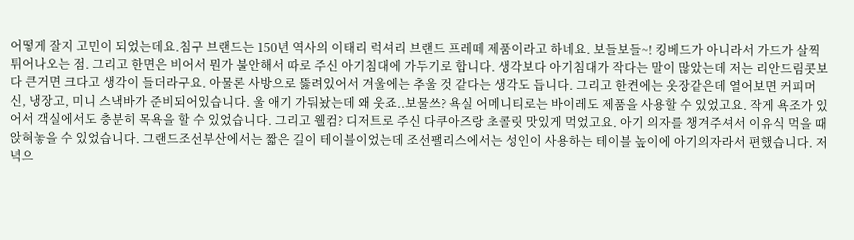어떻게 잘지 고민이 되었는데요.침구 브랜드는 150년 역사의 이태리 럭셔리 브랜드 프레떼 제품이라고 하네요. 보들보들~! 킹베드가 아니라서 가드가 살찍 튀어나오는 점. 그리고 한면은 비어서 뭔가 불안해서 따로 주신 아기침대에 가두기로 합니다. 생각보다 아기침대가 작다는 말이 많았는데 저는 리안드림콧보다 큰거면 크다고 생각이 들더라구요. 아물론 사방으로 뚫려있어서 겨울에는 추울 것 같다는 생각도 듭니다. 그리고 한켠에는 옷장같은데 열어보면 커피머신, 냉장고, 미니 스낵바가 준비되어있습니다. 울 애기 가둬놨는데 왜 웃죠..보물쓰? 욕실 어메니티로는 바이레도 제품을 사용할 수 있었고요. 작게 욕조가 있어서 객실에서도 충분히 목욕을 할 수 있었습니다. 그리고 웰컴? 디저트로 주신 다쿠아즈랑 초콜릿 맛있게 먹었고요. 아기 의자를 챙겨주셔서 이유식 먹을 때 앉혀놓을 수 있었습니다. 그랜드조선부산에서는 짧은 길이 테이블이었는데 조선팰리스에서는 성인이 사용하는 테이블 높이에 아기의자라서 편했습니다. 저녁으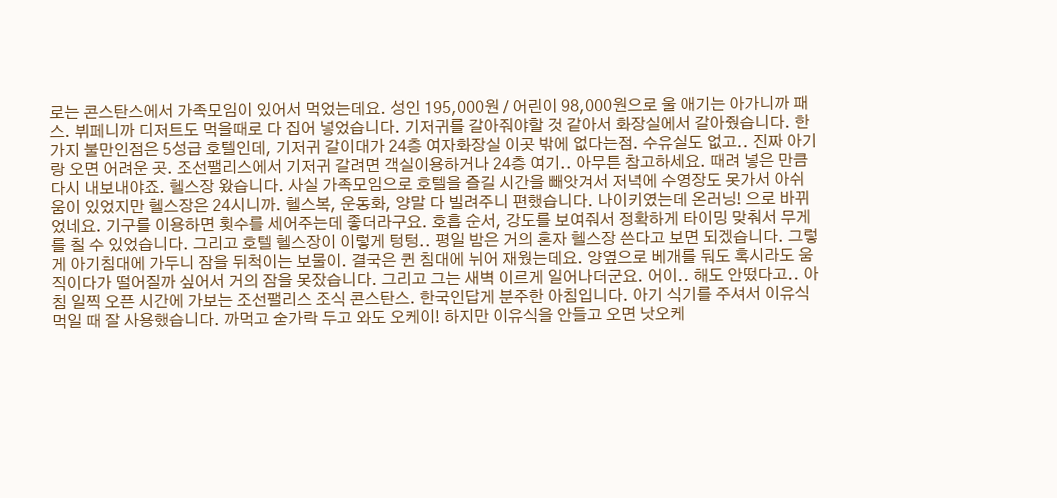로는 콘스탄스에서 가족모임이 있어서 먹었는데요. 성인 195,000원 / 어린이 98,000원으로 울 애기는 아가니까 패스. 뷔페니까 디저트도 먹을때로 다 집어 넣었습니다. 기저귀를 갈아줘야할 것 같아서 화장실에서 갈아줬습니다. 한가지 불만인점은 5성급 호텔인데, 기저귀 갈이대가 24층 여자화장실 이곳 밖에 없다는점. 수유실도 없고.. 진짜 아기랑 오면 어려운 곳. 조선팰리스에서 기저귀 갈려면 객실이용하거나 24층 여기.. 아무튼 참고하세요. 때려 넣은 만큼 다시 내보내야죠. 헬스장 왔습니다. 사실 가족모임으로 호텔을 즐길 시간을 빼앗겨서 저녁에 수영장도 못가서 아쉬움이 있었지만 헬스장은 24시니까. 헬스복, 운동화, 양말 다 빌려주니 편했습니다. 나이키였는데 온러닝! 으로 바뀌었네요. 기구를 이용하면 횟수를 세어주는데 좋더라구요. 호흡 순서, 강도를 보여줘서 정확하게 타이밍 맞춰서 무게를 칠 수 있었습니다. 그리고 호텔 헬스장이 이렇게 텅텅.. 평일 밤은 거의 혼자 헬스장 쓴다고 보면 되겠습니다. 그렇게 아기침대에 가두니 잠을 뒤척이는 보물이. 결국은 퀸 침대에 뉘어 재웠는데요. 양옆으로 베개를 둬도 혹시라도 움직이다가 떨어질까 싶어서 거의 잠을 못잤습니다. 그리고 그는 새벽 이르게 일어나더군요. 어이.. 해도 안떴다고.. 아침 일찍 오픈 시간에 가보는 조선팰리스 조식 콘스탄스. 한국인답게 분주한 아침입니다. 아기 식기를 주셔서 이유식먹일 때 잘 사용했습니다. 까먹고 숟가락 두고 와도 오케이! 하지만 이유식을 안들고 오면 낫오케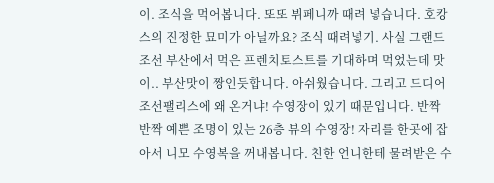이. 조식을 먹어봅니다. 또또 뷔페니까 때려 넣습니다. 호캉스의 진정한 묘미가 아닐까요? 조식 때려넣기. 사실 그랜드조선 부산에서 먹은 프렌치토스트를 기대하며 먹었는데 맛이.. 부산맛이 짱인듯합니다. 아쉬웠습니다. 그리고 드디어 조선팰리스에 왜 온거냐! 수영장이 있기 때문입니다. 반짝 반짝 예쁜 조명이 있는 26층 뷰의 수영장! 자리를 한곳에 잡아서 니모 수영복을 꺼내봅니다. 친한 언니한테 물려받은 수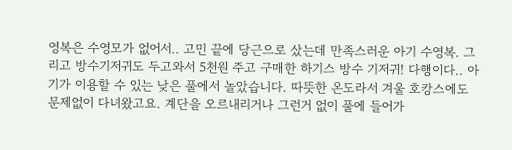영복은 수영모가 없어서.. 고민 끝에 당근으로 샀는데 만족스러운 아기 수영복. 그리고 방수기저귀도 두고와서 5천원 주고 구매한 하기스 방수 기저귀! 다행이다.. 아기가 이용할 수 있는 낮은 풀에서 놀았습니다. 따뜻한 온도라서 겨울 호캉스에도 문제없이 다녀왔고요. 계단을 오르내리거나 그런거 없이 풀에 들어가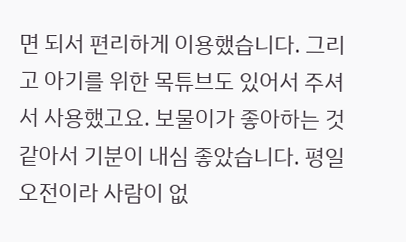면 되서 편리하게 이용했습니다. 그리고 아기를 위한 목튜브도 있어서 주셔서 사용했고요. 보물이가 좋아하는 것 같아서 기분이 내심 좋았습니다. 평일 오전이라 사람이 없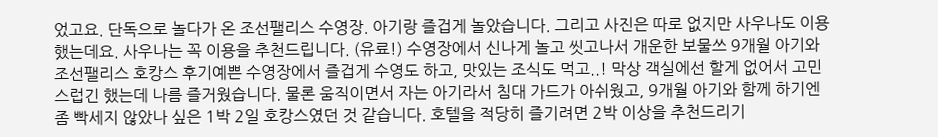었고요. 단독으로 놀다가 온 조선팰리스 수영장. 아기랑 즐겁게 놀았습니다. 그리고 사진은 따로 없지만 사우나도 이용했는데요. 사우나는 꼭 이용을 추천드립니다. (유료!) 수영장에서 신나게 놀고 씻고나서 개운한 보물쓰 9개월 아기와 조선팰리스 호캉스 후기예쁜 수영장에서 즐겁게 수영도 하고, 맛있는 조식도 먹고..! 막상 객실에선 할게 없어서 고민스럽긴 했는데 나름 즐거웠습니다. 물론 움직이면서 자는 아기라서 침대 가드가 아쉬웠고, 9개월 아기와 함께 하기엔 좀 빡세지 않았나 싶은 1박 2일 호캉스였던 것 같습니다. 호텔을 적당히 즐기려면 2박 이상을 추천드리기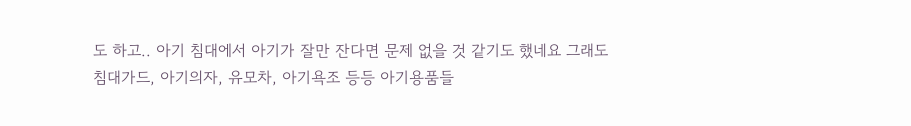도 하고.. 아기 침대에서 아기가 잘만 잔다면 문제 없을 것 같기도 했네요 그래도 침대가드, 아기의자, 유모차, 아기욕조 등등 아기용품들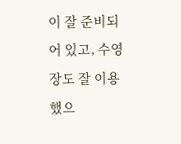이 잘 준비되어 있고, 수영장도 잘 이용했으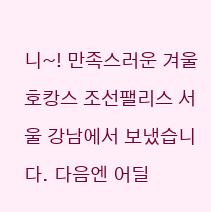니~! 만족스러운 겨울 호캉스 조선팰리스 서울 강남에서 보냈습니다. 다음엔 어딜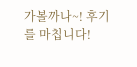가볼까나~! 후기를 마칩니다!